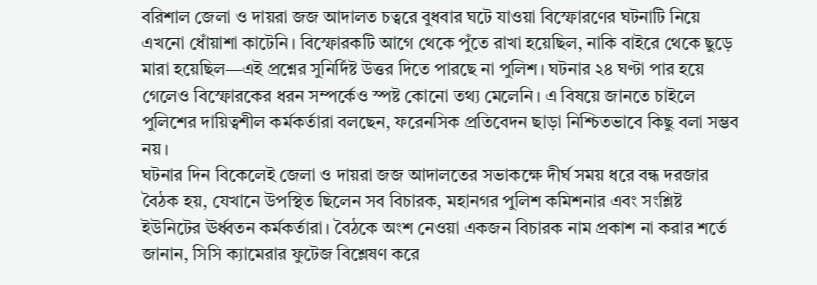বরিশাল জেলা ও দায়রা জজ আদালত চত্বরে বুধবার ঘটে যাওয়া বিস্ফোরণের ঘটনাটি নিয়ে এখনো ধোঁয়াশা কাটেনি। বিস্ফোরকটি আগে থেকে পুঁতে রাখা হয়েছিল, নাকি বাইরে থেকে ছুড়ে মারা হয়েছিল—এই প্রশ্নের সুনির্দিষ্ট উত্তর দিতে পারছে না পুলিশ। ঘটনার ২৪ ঘণ্টা পার হয়ে গেলেও বিস্ফোরকের ধরন সম্পর্কেও স্পষ্ট কোনো তথ্য মেলেনি। এ বিষয়ে জানতে চাইলে পুলিশের দায়িত্বশীল কর্মকর্তারা বলছেন, ফরেনসিক প্রতিবেদন ছাড়া নিশ্চিতভাবে কিছু বলা সম্ভব নয়।
ঘটনার দিন বিকেলেই জেলা ও দায়রা জজ আদালতের সভাকক্ষে দীর্ঘ সময় ধরে বন্ধ দরজার বৈঠক হয়, যেখানে উপস্থিত ছিলেন সব বিচারক, মহানগর পুলিশ কমিশনার এবং সংশ্লিষ্ট ইউনিটের ঊর্ধ্বতন কর্মকর্তারা। বৈঠকে অংশ নেওয়া একজন বিচারক নাম প্রকাশ না করার শর্তে জানান, সিসি ক্যামেরার ফুটেজ বিশ্লেষণ করে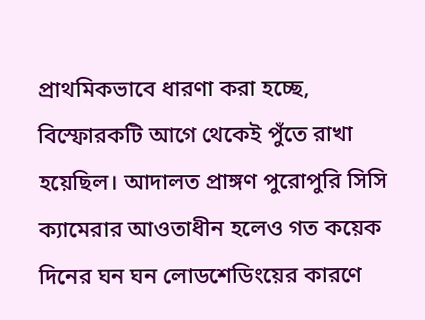প্রাথমিকভাবে ধারণা করা হচ্ছে, বিস্ফোরকটি আগে থেকেই পুঁতে রাখা হয়েছিল। আদালত প্রাঙ্গণ পুরোপুরি সিসি ক্যামেরার আওতাধীন হলেও গত কয়েক দিনের ঘন ঘন লোডশেডিংয়ের কারণে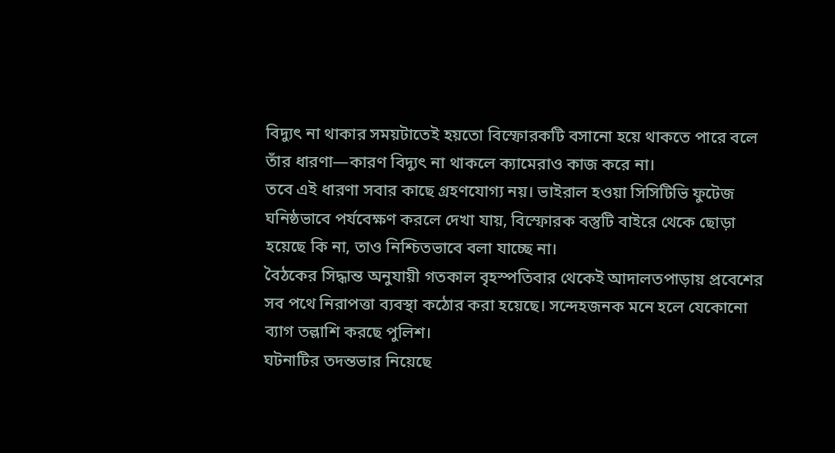বিদ্যুৎ না থাকার সময়টাতেই হয়তো বিস্ফোরকটি বসানো হয়ে থাকতে পারে বলে তাঁর ধারণা—কারণ বিদ্যুৎ না থাকলে ক্যামেরাও কাজ করে না।
তবে এই ধারণা সবার কাছে গ্রহণযোগ্য নয়। ভাইরাল হওয়া সিসিটিভি ফুটেজ ঘনিষ্ঠভাবে পর্যবেক্ষণ করলে দেখা যায়, বিস্ফোরক বস্তুটি বাইরে থেকে ছোড়া হয়েছে কি না, তাও নিশ্চিতভাবে বলা যাচ্ছে না।
বৈঠকের সিদ্ধান্ত অনুযায়ী গতকাল বৃহস্পতিবার থেকেই আদালতপাড়ায় প্রবেশের সব পথে নিরাপত্তা ব্যবস্থা কঠোর করা হয়েছে। সন্দেহজনক মনে হলে যেকোনো ব্যাগ তল্লাশি করছে পুলিশ।
ঘটনাটির তদন্তভার নিয়েছে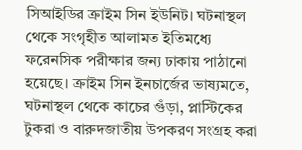সিআইডির ক্রাইম সিন ইউনিট। ঘটনাস্থল থেকে সংগৃহীত আলামত ইতিমধ্যে ফরেনসিক পরীক্ষার জন্য ঢাকায় পাঠানো হয়েছে। ক্রাইম সিন ইনচার্জের ভাষ্যমতে, ঘটনাস্থল থেকে কাচের গুঁড়া, প্লাস্টিকের টুকরা ও বারুদজাতীয় উপকরণ সংগ্রহ করা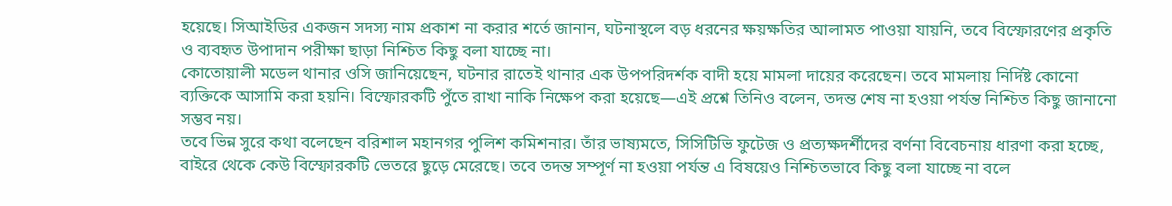হয়েছে। সিআইডির একজন সদস্য নাম প্রকাশ না করার শর্তে জানান, ঘটনাস্থলে বড় ধরনের ক্ষয়ক্ষতির আলামত পাওয়া যায়নি, তবে বিস্ফোরণের প্রকৃতি ও ব্যবহৃত উপাদান পরীক্ষা ছাড়া নিশ্চিত কিছু বলা যাচ্ছে না।
কোতোয়ালী মডেল থানার ওসি জানিয়েছেন, ঘটনার রাতেই থানার এক উপপরিদর্শক বাদী হয়ে মামলা দায়ের করেছেন। তবে মামলায় নির্দিষ্ট কোনো ব্যক্তিকে আসামি করা হয়নি। বিস্ফোরকটি পুঁতে রাখা নাকি নিক্ষেপ করা হয়েছে—এই প্রশ্নে তিনিও বলেন, তদন্ত শেষ না হওয়া পর্যন্ত নিশ্চিত কিছু জানানো সম্ভব নয়।
তবে ভিন্ন সুরে কথা বলেছেন বরিশাল মহানগর পুলিশ কমিশনার। তাঁর ভাষ্যমতে, সিসিটিভি ফুটেজ ও প্রত্যক্ষদর্শীদের বর্ণনা বিবেচনায় ধারণা করা হচ্ছে, বাইরে থেকে কেউ বিস্ফোরকটি ভেতরে ছুড়ে মেরেছে। তবে তদন্ত সম্পূর্ণ না হওয়া পর্যন্ত এ বিষয়েও নিশ্চিতভাবে কিছু বলা যাচ্ছে না বলে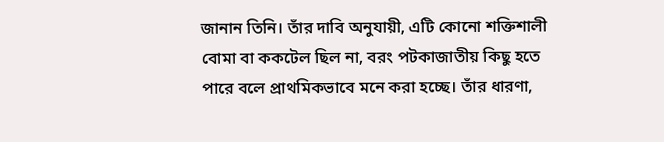জানান তিনি। তাঁর দাবি অনুযায়ী, এটি কোনো শক্তিশালী বোমা বা ককটেল ছিল না, বরং পটকাজাতীয় কিছু হতে পারে বলে প্রাথমিকভাবে মনে করা হচ্ছে। তাঁর ধারণা,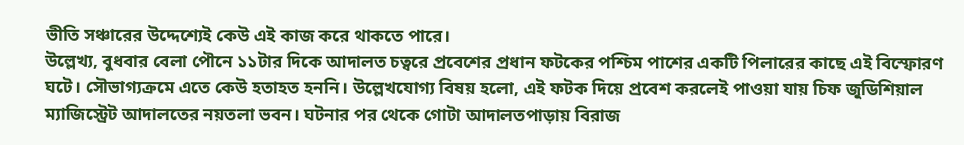ভীতি সঞ্চারের উদ্দেশ্যেই কেউ এই কাজ করে থাকতে পারে।
উল্লেখ্য, বুধবার বেলা পৌনে ১১টার দিকে আদালত চত্বরে প্রবেশের প্রধান ফটকের পশ্চিম পাশের একটি পিলারের কাছে এই বিস্ফোরণ ঘটে। সৌভাগ্যক্রমে এতে কেউ হতাহত হননি। উল্লেখযোগ্য বিষয় হলো, এই ফটক দিয়ে প্রবেশ করলেই পাওয়া যায় চিফ জুডিশিয়াল ম্যাজিস্ট্রেট আদালতের নয়তলা ভবন। ঘটনার পর থেকে গোটা আদালতপাড়ায় বিরাজ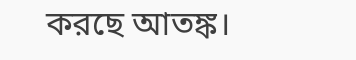করছে আতঙ্ক।